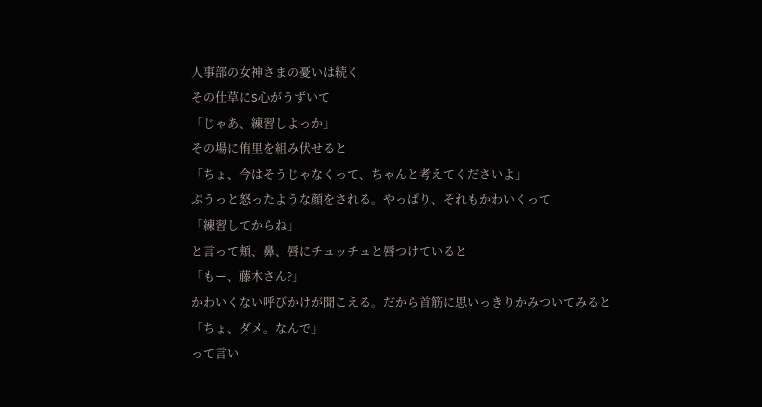人事部の女神さまの憂いは続く
その仕草にS心がうずいて
「じゃあ、練習しよっか」
その場に侑里を組み伏せると
「ちょ、今はそうじゃなくって、ちゃんと考えてくださいよ」
ぷうっと怒ったような顔をされる。やっぱり、それもかわいくって
「練習してからね」
と言って頬、鼻、唇にチュッチュと唇つけていると
「もー、藤木さん?」
かわいくない呼びかけが聞こえる。だから首筋に思いっきりかみついてみると
「ちょ、ダメ。なんで」
って言い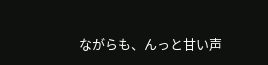ながらも、んっと甘い声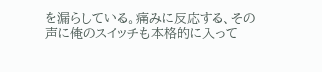を漏らしている。痛みに反応する、その声に俺のスイッチも本格的に入って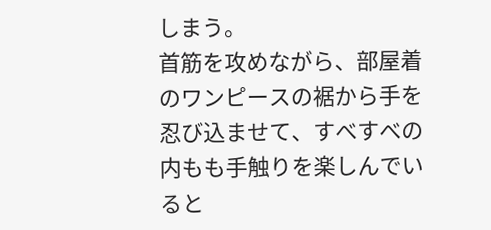しまう。
首筋を攻めながら、部屋着のワンピースの裾から手を忍び込ませて、すべすべの内もも手触りを楽しんでいると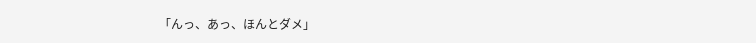「んっ、あっ、ほんとダメ」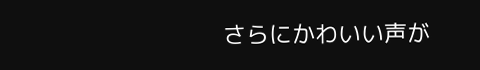さらにかわいい声が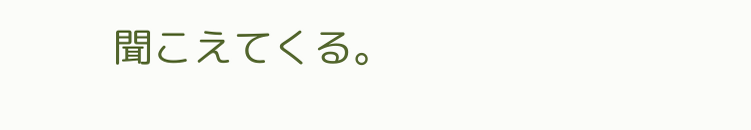聞こえてくる。